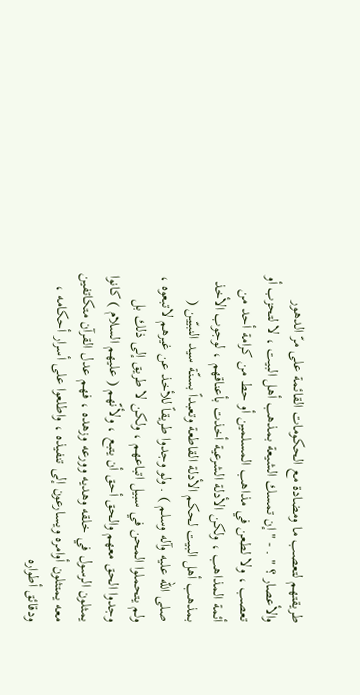طريقتهم لتعصب ما ومضادة مع الحكومات القائمة على مرّ الدهور والأعصار ؟ " . - " إن تمسك الشيعة بمذهب أهل البيت ، لا لتحزب أو تعصب ، ولا لطعن في مذاهب المسلمين أو حط من كرامة أحد من أئمة المذاهب ، ولكن الأدلة الشرعية أخذت بأعناقهم ، لوجوب الأخذ بمذهب أهل البيت لحكم الأدلة القاطعة وتعبداً بسنّة سيد النبيّين ( صلى الله عليه وآله وسلم ) . ولو وجدوا طريقاً للأخذ عن غيرهم لاتبعوه ، ولم يتحملوا المحن في سبيل اتباعهم ، ولكن لا طريق إلى ذلك بل وجدوا الحق معهم والحق أحق أن يتبع ، ولأنّهم ( عليهم السلام ) كانوا يمثلون الرسول في خلقه وهديه وورعه وزهده ، فهم عدل القرآن متكاتفين معه يمتثلون أوامره ويسارعون إلى تنفيذه ، واطلعوا على أسرار أحكامه ، ودقائق أطواره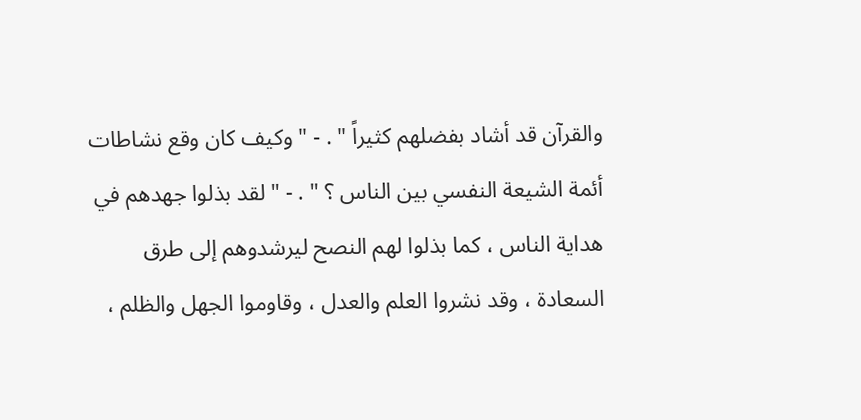والقرآن قد أشاد بفضلهم كثيراً " . - " وكيف كان وقع نشاطات أئمة الشيعة النفسي بين الناس ؟ " . - " لقد بذلوا جهدهم في هداية الناس ، كما بذلوا لهم النصح ليرشدوهم إلى طرق السعادة ، وقد نشروا العلم والعدل ، وقاوموا الجهل والظلم ،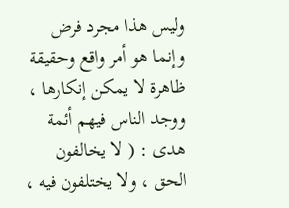وليس هذا مجرد فرض وإنما هو أمر واقع وحقيقة ظاهرة لا يمكن إنكارها ، ووجد الناس فيهم أئمة هدى : ( لا يخالفون الحق ، ولا يختلفون فيه ،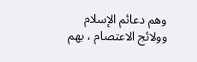وهم دعائم الإسلام وولائج الاعتصام ، بهم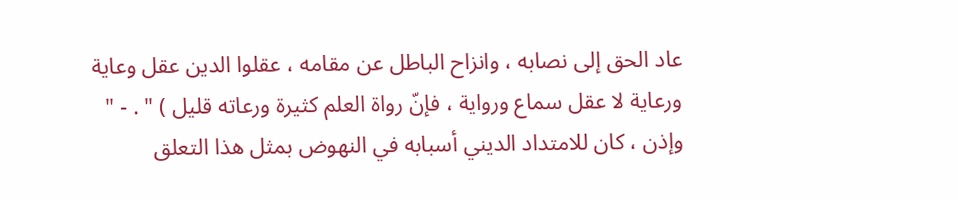عاد الحق إلى نصابه ، وانزاح الباطل عن مقامه ، عقلوا الدين عقل وعاية ورعاية لا عقل سماع ورواية ، فإنّ رواة العلم كثيرة ورعاته قليل ) " . - " وإذن ، كان للامتداد الديني أسبابه في النهوض بمثل هذا التعلق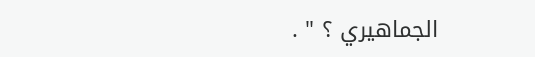الجماهيري ؟ " .